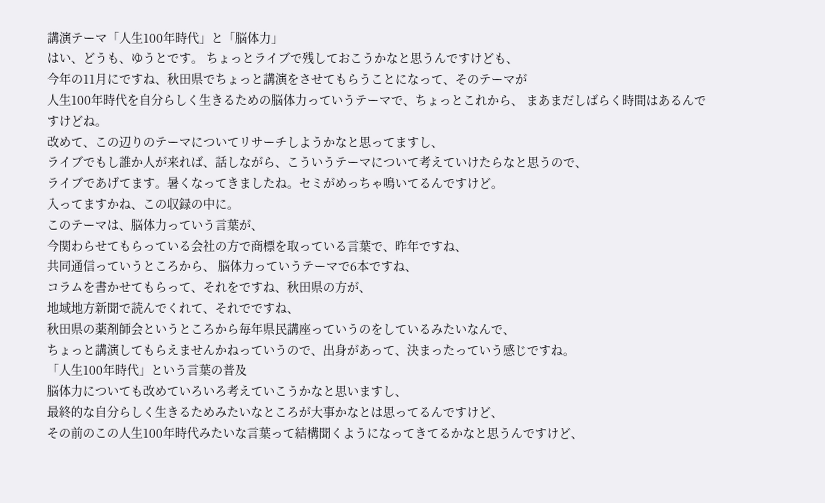講演テーマ「人生100年時代」と「脳体力」
はい、どうも、ゆうとです。 ちょっとライブで残しておこうかなと思うんですけども、
今年の11月にですね、秋田県でちょっと講演をさせてもらうことになって、そのテーマが
人生100年時代を自分らしく生きるための脳体力っていうテーマで、ちょっとこれから、 まあまだしばらく時間はあるんですけどね。
改めて、この辺りのテーマについてリサーチしようかなと思ってますし、
ライブでもし誰か人が来れば、話しながら、こういうテーマについて考えていけたらなと思うので、
ライブであげてます。暑くなってきましたね。セミがめっちゃ鳴いてるんですけど。
入ってますかね、この収録の中に。
このテーマは、脳体力っていう言葉が、
今関わらせてもらっている会社の方で商標を取っている言葉で、昨年ですね、
共同通信っていうところから、 脳体力っていうテーマで6本ですね、
コラムを書かせてもらって、それをですね、秋田県の方が、
地域地方新聞で読んでくれて、それでですね、
秋田県の薬剤師会というところから毎年県民講座っていうのをしているみたいなんで、
ちょっと講演してもらえませんかねっていうので、出身があって、決まったっていう感じですね。
「人生100年時代」という言葉の普及
脳体力についても改めていろいろ考えていこうかなと思いますし、
最終的な自分らしく生きるためみたいなところが大事かなとは思ってるんですけど、
その前のこの人生100年時代みたいな言葉って結構聞くようになってきてるかなと思うんですけど、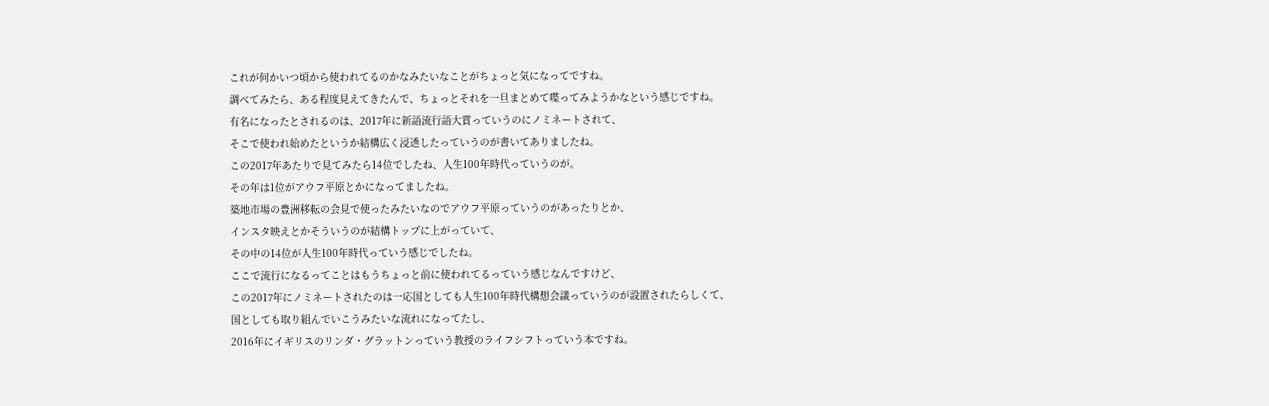これが何かいつ頃から使われてるのかなみたいなことがちょっと気になってですね。
調べてみたら、ある程度見えてきたんで、ちょっとそれを一旦まとめて喋ってみようかなという感じですね。
有名になったとされるのは、2017年に新語流行語大賞っていうのにノミネートされて、
そこで使われ始めたというか結構広く浸透したっていうのが書いてありましたね。
この2017年あたりで見てみたら14位でしたね、人生100年時代っていうのが。
その年は1位がアウフ平原とかになってましたね。
築地市場の豊洲移転の会見で使ったみたいなのでアウフ平原っていうのがあったりとか、
インスタ映えとかそういうのが結構トップに上がっていて、
その中の14位が人生100年時代っていう感じでしたね。
ここで流行になるってことはもうちょっと前に使われてるっていう感じなんですけど、
この2017年にノミネートされたのは一応国としても人生100年時代構想会議っていうのが設置されたらしくて、
国としても取り組んでいこうみたいな流れになってたし、
2016年にイギリスのリンダ・グラットンっていう教授のライフシフトっていう本ですね。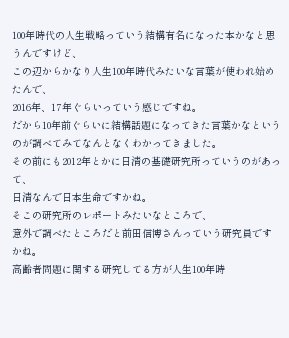100年時代の人生戦略っていう結構有名になった本かなと思うんですけど、
この辺からかなり人生100年時代みたいな言葉が使われ始めたんで、
2016年、17年ぐらいっていう感じですね。
だから10年前ぐらいに結構話題になってきた言葉かなというのが調べてみてなんとなくわかってきました。
その前にも2012年とかに日清の基礎研究所っていうのがあって、
日清なんで日本生命ですかね。
そこの研究所のレポートみたいなところで、
意外で調べたところだと前田信博さんっていう研究員ですかね。
高齢者問題に関する研究してる方が人生100年時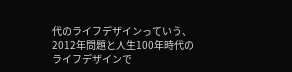代のライフデザインっていう、
2012年問題と人生100年時代のライフデザインで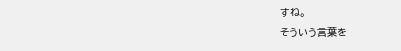すね。
そういう言葉を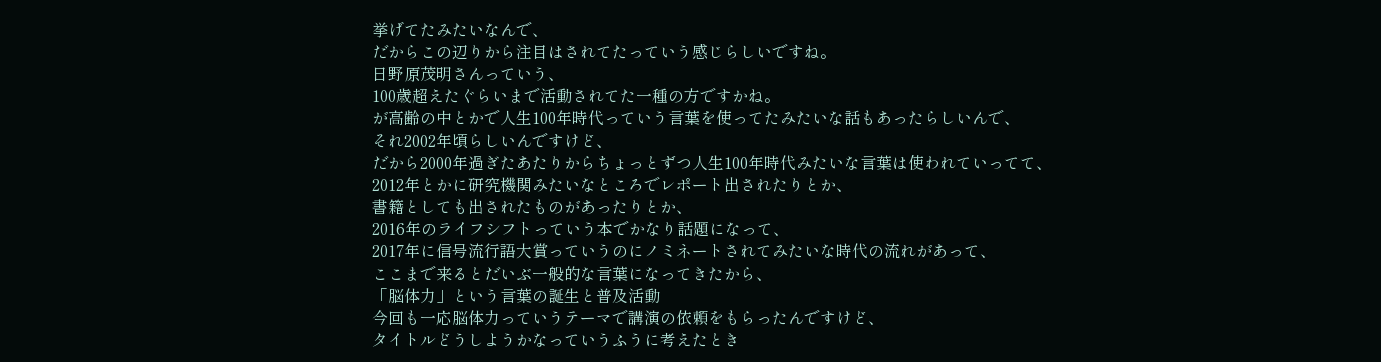挙げてたみたいなんで、
だからこの辺りから注目はされてたっていう感じらしいですね。
日野原茂明さんっていう、
100歳超えたぐらいまで活動されてた一種の方ですかね。
が高齢の中とかで人生100年時代っていう言葉を使ってたみたいな話もあったらしいんで、
それ2002年頃らしいんですけど、
だから2000年過ぎたあたりからちょっとずつ人生100年時代みたいな言葉は使われていってて、
2012年とかに研究機関みたいなところでレポート出されたりとか、
書籍としても出されたものがあったりとか、
2016年のライフシフトっていう本でかなり話題になって、
2017年に信号流行語大賞っていうのにノミネートされてみたいな時代の流れがあって、
ここまで来るとだいぶ一般的な言葉になってきたから、
「脳体力」という言葉の誕生と普及活動
今回も一応脳体力っていうテーマで講演の依頼をもらったんですけど、
タイトルどうしようかなっていうふうに考えたとき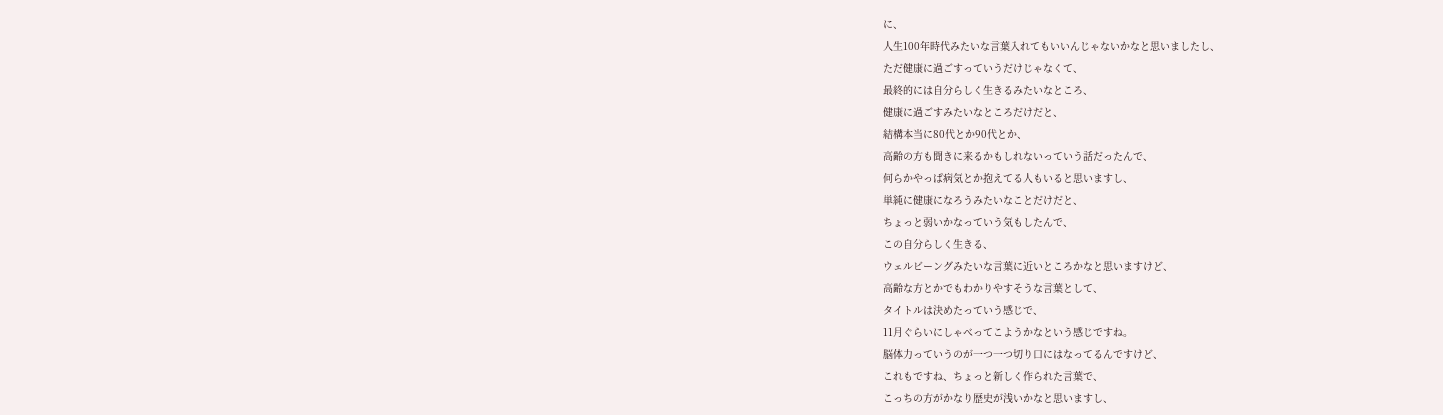に、
人生100年時代みたいな言葉入れてもいいんじゃないかなと思いましたし、
ただ健康に過ごすっていうだけじゃなくて、
最終的には自分らしく生きるみたいなところ、
健康に過ごすみたいなところだけだと、
結構本当に80代とか90代とか、
高齢の方も聞きに来るかもしれないっていう話だったんで、
何らかやっぱ病気とか抱えてる人もいると思いますし、
単純に健康になろうみたいなことだけだと、
ちょっと弱いかなっていう気もしたんで、
この自分らしく生きる、
ウェルビーングみたいな言葉に近いところかなと思いますけど、
高齢な方とかでもわかりやすそうな言葉として、
タイトルは決めたっていう感じで、
11月ぐらいにしゃべってこようかなという感じですね。
脳体力っていうのが一つ一つ切り口にはなってるんですけど、
これもですね、ちょっと新しく作られた言葉で、
こっちの方がかなり歴史が浅いかなと思いますし、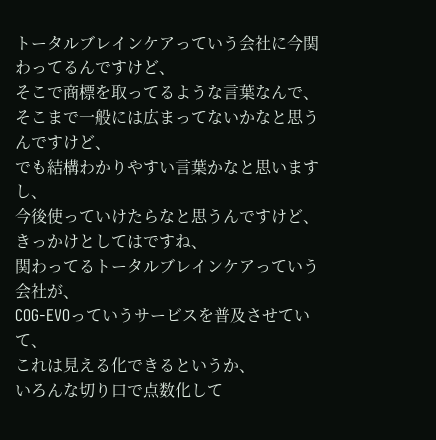トータルブレインケアっていう会社に今関わってるんですけど、
そこで商標を取ってるような言葉なんで、
そこまで一般には広まってないかなと思うんですけど、
でも結構わかりやすい言葉かなと思いますし、
今後使っていけたらなと思うんですけど、
きっかけとしてはですね、
関わってるトータルブレインケアっていう会社が、
COG-EVOっていうサービスを普及させていて、
これは見える化できるというか、
いろんな切り口で点数化して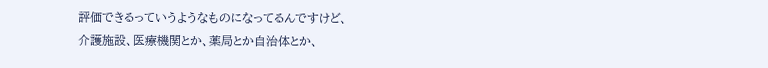評価できるっていうようなものになってるんですけど、
介護施設、医療機関とか、薬局とか自治体とか、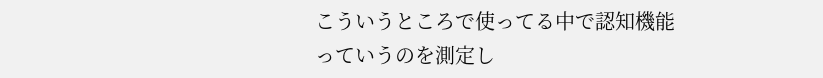こういうところで使ってる中で認知機能っていうのを測定し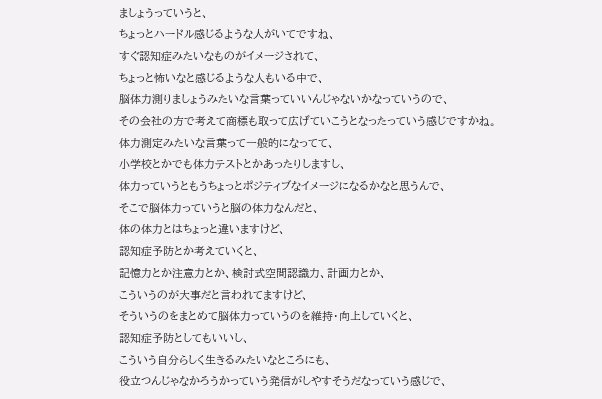ましょうっていうと、
ちょっとハードル感じるような人がいてですね、
すぐ認知症みたいなものがイメージされて、
ちょっと怖いなと感じるような人もいる中で、
脳体力測りましょうみたいな言葉っていいんじゃないかなっていうので、
その会社の方で考えて商標も取って広げていこうとなったっていう感じですかね。
体力測定みたいな言葉って一般的になってて、
小学校とかでも体力テストとかあったりしますし、
体力っていうともうちょっとポジティブなイメージになるかなと思うんで、
そこで脳体力っていうと脳の体力なんだと、
体の体力とはちょっと違いますけど、
認知症予防とか考えていくと、
記憶力とか注意力とか、検討式空間認識力、計画力とか、
こういうのが大事だと言われてますけど、
そういうのをまとめて脳体力っていうのを維持・向上していくと、
認知症予防としてもいいし、
こういう自分らしく生きるみたいなところにも、
役立つんじゃなかろうかっていう発信がしやすそうだなっていう感じで、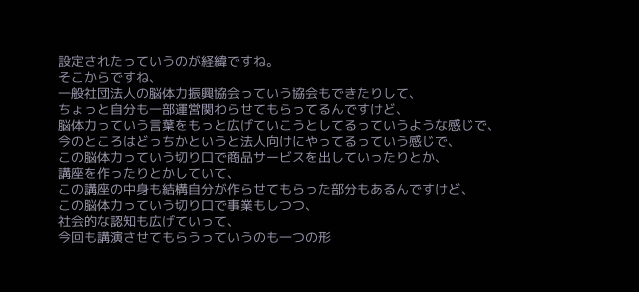設定されたっていうのが経緯ですね。
そこからですね、
一般社団法人の脳体力振興協会っていう協会もできたりして、
ちょっと自分も一部運営関わらせてもらってるんですけど、
脳体力っていう言葉をもっと広げていこうとしてるっていうような感じで、
今のところはどっちかというと法人向けにやってるっていう感じで、
この脳体力っていう切り口で商品サービスを出していったりとか、
講座を作ったりとかしていて、
この講座の中身も結構自分が作らせてもらった部分もあるんですけど、
この脳体力っていう切り口で事業もしつつ、
社会的な認知も広げていって、
今回も講演させてもらうっていうのも一つの形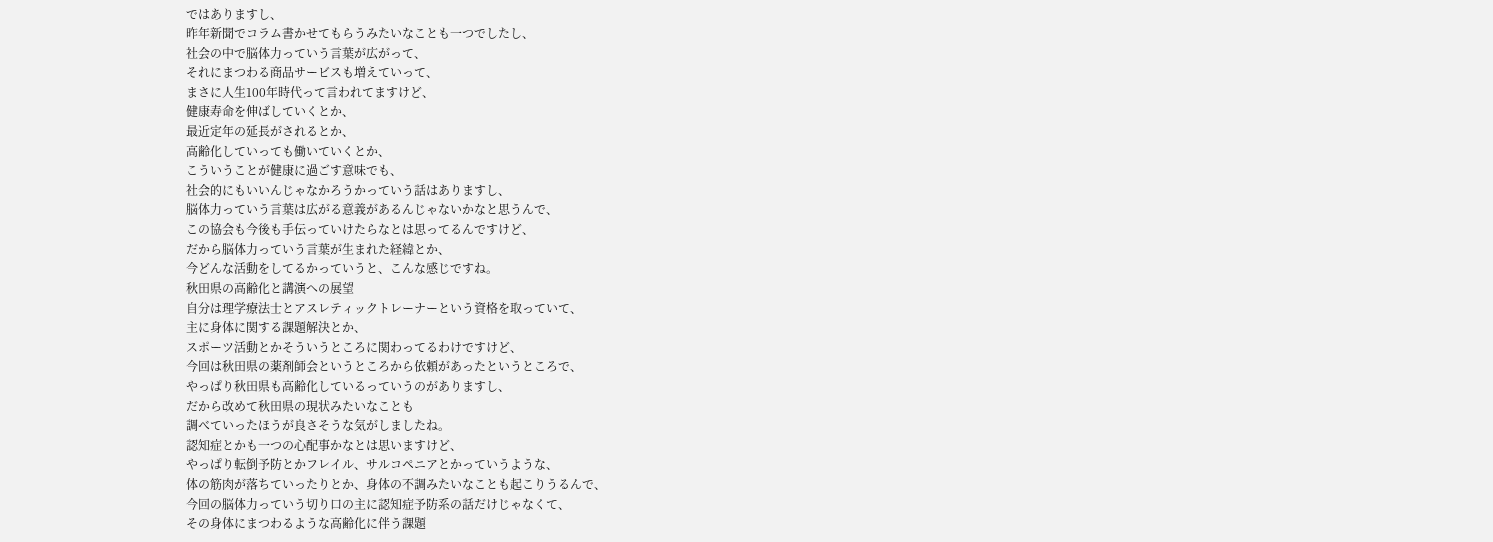ではありますし、
昨年新聞でコラム書かせてもらうみたいなことも一つでしたし、
社会の中で脳体力っていう言葉が広がって、
それにまつわる商品サービスも増えていって、
まさに人生100年時代って言われてますけど、
健康寿命を伸ばしていくとか、
最近定年の延長がされるとか、
高齢化していっても働いていくとか、
こういうことが健康に過ごす意味でも、
社会的にもいいんじゃなかろうかっていう話はありますし、
脳体力っていう言葉は広がる意義があるんじゃないかなと思うんで、
この協会も今後も手伝っていけたらなとは思ってるんですけど、
だから脳体力っていう言葉が生まれた経緯とか、
今どんな活動をしてるかっていうと、こんな感じですね。
秋田県の高齢化と講演への展望
自分は理学療法士とアスレティックトレーナーという資格を取っていて、
主に身体に関する課題解決とか、
スポーツ活動とかそういうところに関わってるわけですけど、
今回は秋田県の薬剤師会というところから依頼があったというところで、
やっぱり秋田県も高齢化しているっていうのがありますし、
だから改めて秋田県の現状みたいなことも
調べていったほうが良さそうな気がしましたね。
認知症とかも一つの心配事かなとは思いますけど、
やっぱり転倒予防とかフレイル、サルコペニアとかっていうような、
体の筋肉が落ちていったりとか、身体の不調みたいなことも起こりうるんで、
今回の脳体力っていう切り口の主に認知症予防系の話だけじゃなくて、
その身体にまつわるような高齢化に伴う課題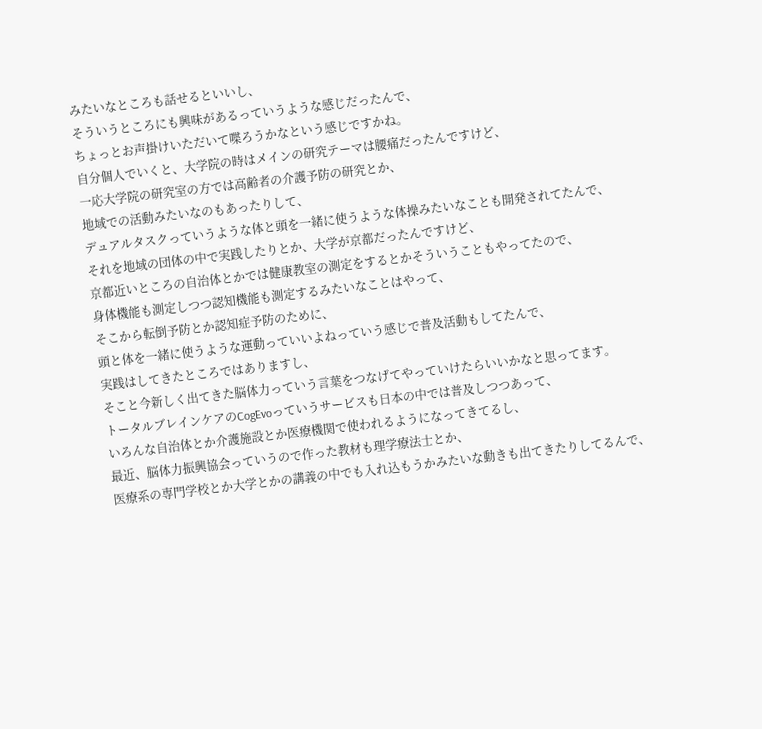みたいなところも話せるといいし、
そういうところにも興味があるっていうような感じだったんで、
ちょっとお声掛けいただいて喋ろうかなという感じですかね。
自分個人でいくと、大学院の時はメインの研究テーマは腰痛だったんですけど、
一応大学院の研究室の方では高齢者の介護予防の研究とか、
地域での活動みたいなのもあったりして、
デュアルタスクっていうような体と頭を一緒に使うような体操みたいなことも開発されてたんで、
それを地域の団体の中で実践したりとか、大学が京都だったんですけど、
京都近いところの自治体とかでは健康教室の測定をするとかそういうこともやってたので、
身体機能も測定しつつ認知機能も測定するみたいなことはやって、
そこから転倒予防とか認知症予防のために、
頭と体を一緒に使うような運動っていいよねっていう感じで普及活動もしてたんで、
実践はしてきたところではありますし、
そこと今新しく出てきた脳体力っていう言葉をつなげてやっていけたらいいかなと思ってます。
トータルブレインケアのCogEvoっていうサービスも日本の中では普及しつつあって、
いろんな自治体とか介護施設とか医療機関で使われるようになってきてるし、
最近、脳体力振興協会っていうので作った教材も理学療法士とか、
医療系の専門学校とか大学とかの講義の中でも入れ込もうかみたいな動きも出てきたりしてるんで、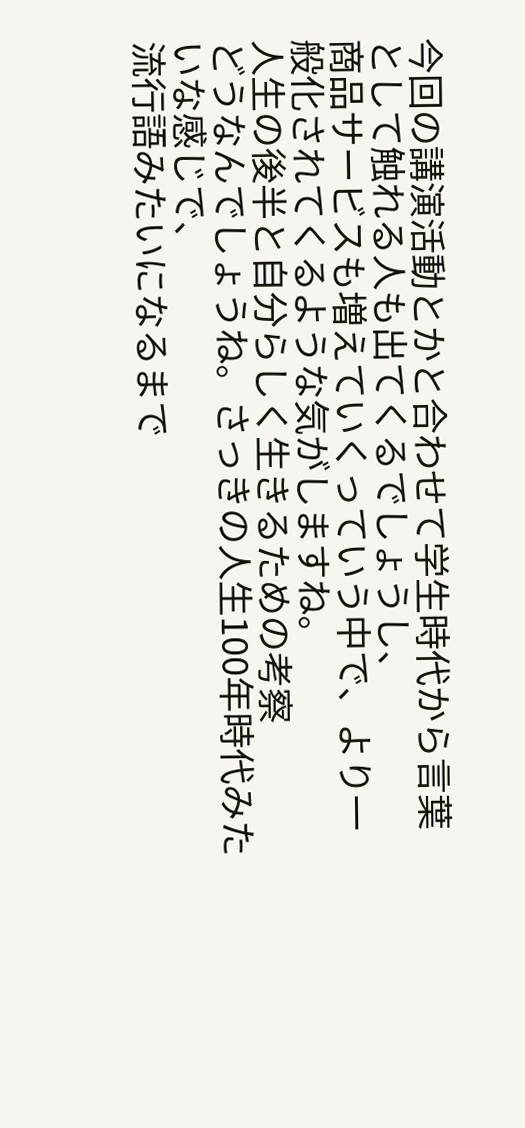今回の講演活動とかと合わせて学生時代から言葉として触れる人も出てくるでしょうし、
商品サービスも増えていくっていう中で、より一般化されてくるような気がしますね。
人生の後半と自分らしく生きるための考察
どうなんでしょうね。さっきの人生100年時代みたいな感じで、
流行語みたいになるまで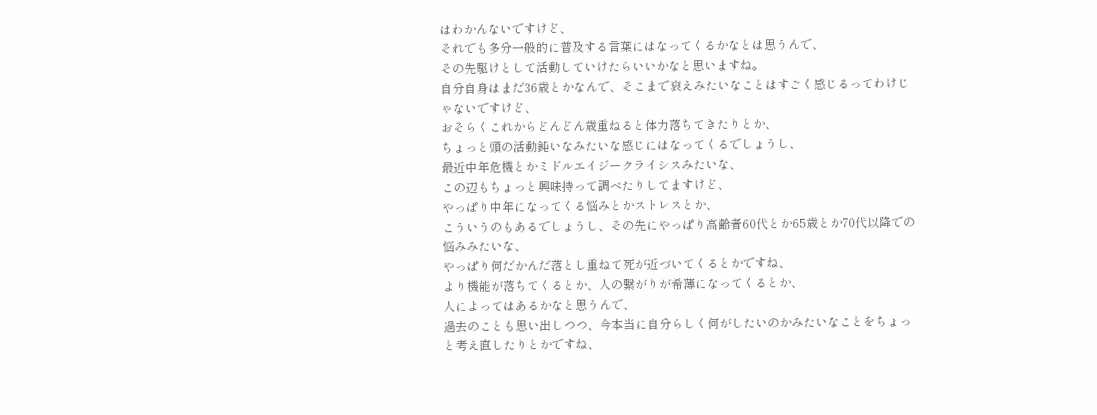はわかんないですけど、
それでも多分一般的に普及する言葉にはなってくるかなとは思うんで、
その先駆けとして活動していけたらいいかなと思いますね。
自分自身はまだ36歳とかなんで、そこまで衰えみたいなことはすごく感じるってわけじゃないですけど、
おそらくこれからどんどん歳重ねると体力落ちてきたりとか、
ちょっと頭の活動鈍いなみたいな感じにはなってくるでしょうし、
最近中年危機とかミドルエイジークライシスみたいな、
この辺もちょっと興味持って調べたりしてますけど、
やっぱり中年になってくる悩みとかストレスとか、
こういうのもあるでしょうし、その先にやっぱり高齢者60代とか65歳とか70代以降での悩みみたいな、
やっぱり何だかんだ落とし重ねて死が近づいてくるとかですね、
より機能が落ちてくるとか、人の繋がりが希薄になってくるとか、
人によってはあるかなと思うんで、
過去のことも思い出しつつ、今本当に自分らしく何がしたいのかみたいなことをちょっと考え直したりとかですね、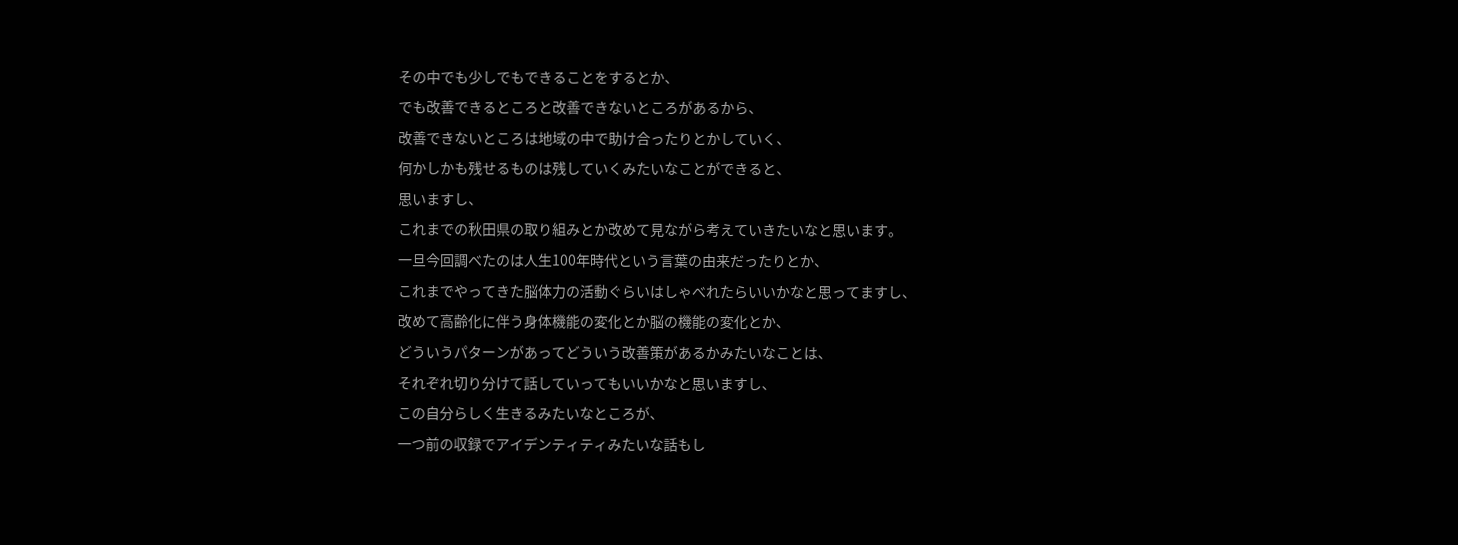その中でも少しでもできることをするとか、
でも改善できるところと改善できないところがあるから、
改善できないところは地域の中で助け合ったりとかしていく、
何かしかも残せるものは残していくみたいなことができると、
思いますし、
これまでの秋田県の取り組みとか改めて見ながら考えていきたいなと思います。
一旦今回調べたのは人生100年時代という言葉の由来だったりとか、
これまでやってきた脳体力の活動ぐらいはしゃべれたらいいかなと思ってますし、
改めて高齢化に伴う身体機能の変化とか脳の機能の変化とか、
どういうパターンがあってどういう改善策があるかみたいなことは、
それぞれ切り分けて話していってもいいかなと思いますし、
この自分らしく生きるみたいなところが、
一つ前の収録でアイデンティティみたいな話もし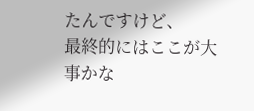たんですけど、
最終的にはここが大事かな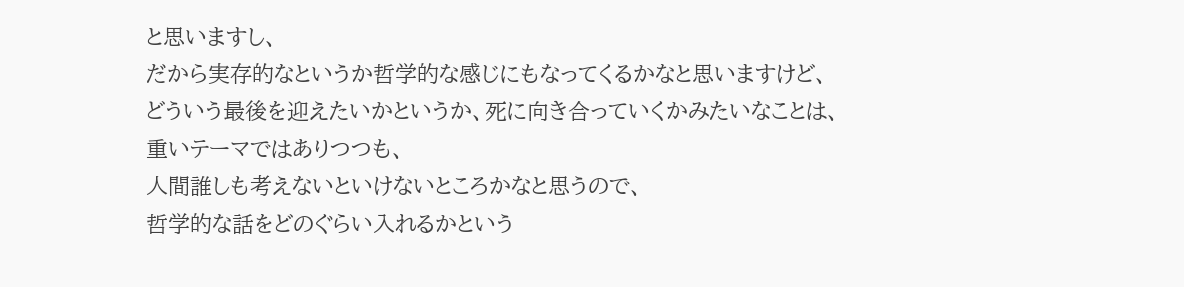と思いますし、
だから実存的なというか哲学的な感じにもなってくるかなと思いますけど、
どういう最後を迎えたいかというか、死に向き合っていくかみたいなことは、
重いテーマではありつつも、
人間誰しも考えないといけないところかなと思うので、
哲学的な話をどのぐらい入れるかという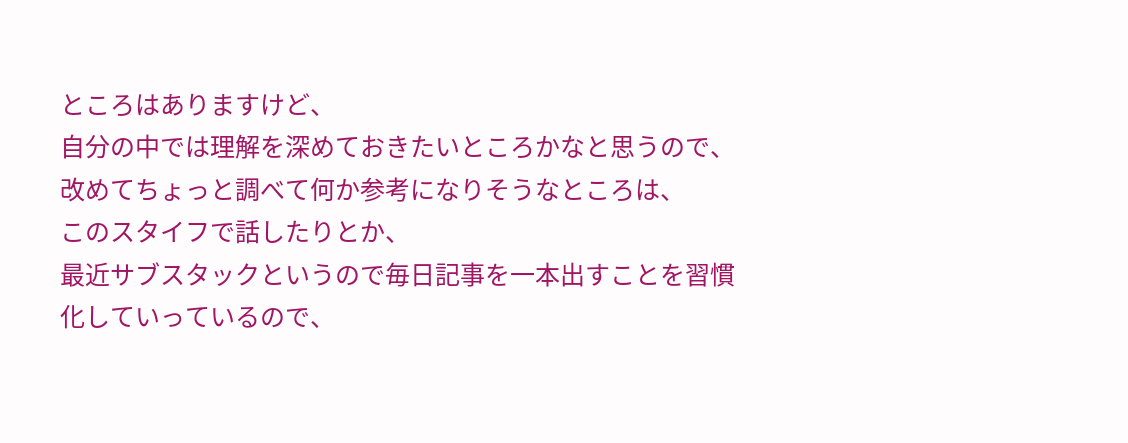ところはありますけど、
自分の中では理解を深めておきたいところかなと思うので、
改めてちょっと調べて何か参考になりそうなところは、
このスタイフで話したりとか、
最近サブスタックというので毎日記事を一本出すことを習慣化していっているので、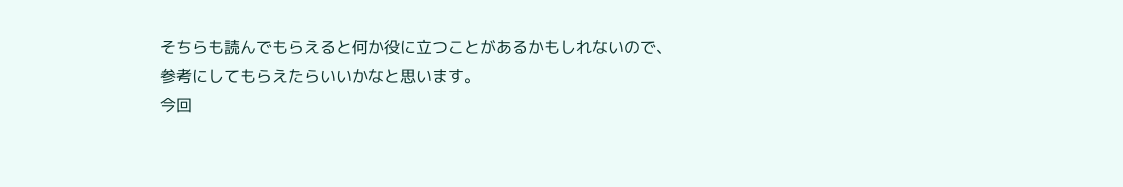そちらも読んでもらえると何か役に立つことがあるかもしれないので、
参考にしてもらえたらいいかなと思います。
今回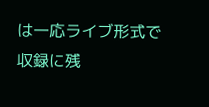は一応ライブ形式で収録に残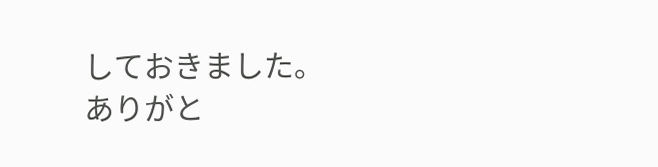しておきました。
ありがと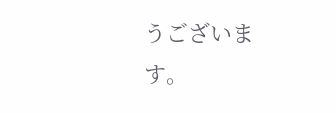うございます。